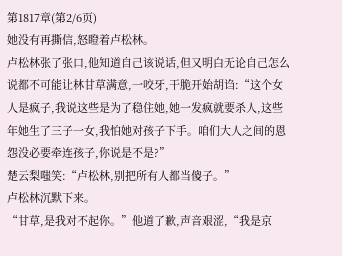第1817章(第2/6页)
她没有再撕信,怒瞪着卢松林。
卢松林张了张口,他知道自己该说话,但又明白无论自己怎么说都不可能让林甘草满意,一咬牙,干脆开始胡诌:“这个女人是疯子,我说这些是为了稳住她,她一发疯就要杀人,这些年她生了三子一女,我怕她对孩子下手。咱们大人之间的恩怨没必要牵连孩子,你说是不是?”
楚云梨嗤笑:“卢松林,别把所有人都当傻子。”
卢松林沉默下来。
“甘草,是我对不起你。”他道了歉,声音艰涩,“我是京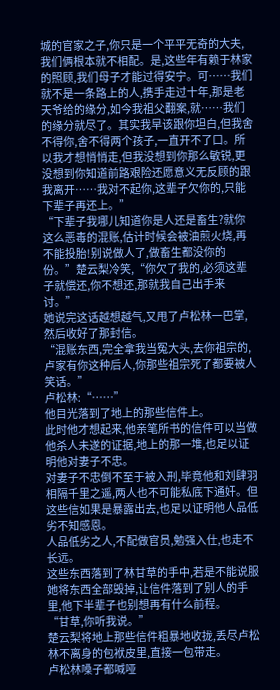城的官家之子,你只是一个平平无奇的大夫,我们俩根本就不相配。是,这些年有赖于林家的照顾,我们母子才能过得安宁。可……我们就不是一条路上的人,携手走过十年,那是老天爷给的缘分,如今我祖父翻案,就……我们的缘分就尽了。其实我早该跟你坦白,但我舍不得你,舍不得两个孩子,一直开不了口。所以我才想悄悄走,但我没想到你那么敏锐,更没想到你知道前路艰险还愿意义无反顾的跟我离开……我对不起你,这辈子欠你的,只能下辈子再还上。”
“下辈子我哪儿知道你是人还是畜生?就你这么恶毒的混账,估计时候会被油煎火烧,再不能投胎!别说做人了,做畜生都没你的份。”楚云梨冷笑,“你欠了我的,必须这辈子就偿还,你不想还,那就我自己出手来讨。”
她说完这话越想越气,又甩了卢松林一巴掌,然后收好了那封信。
“混账东西,完全拿我当冤大头,去你祖宗的,卢家有你这种后人,你那些祖宗死了都要被人笑话。”
卢松林:“……”
他目光落到了地上的那些信件上。
此时他才想起来,他亲笔所书的信件可以当做他杀人未遂的证据,地上的那一堆,也足以证明他对妻子不忠。
对妻子不忠倒不至于被入刑,毕竟他和刘肆羽相隔千里之遥,两人也不可能私底下通奸。但这些信如果是暴露出去,也足以证明他人品低劣不知感恩。
人品低劣之人,不配做官员,勉强入仕,也走不长远。
这些东西落到了林甘草的手中,若是不能说服她将东西全部毁掉,让信件落到了别人的手里,他下半辈子也别想再有什么前程。
“甘草,你听我说。”
楚云梨将地上那些信件粗暴地收拢,丢尽卢松林不离身的包袱皮里,直接一包带走。
卢松林嗓子都喊哑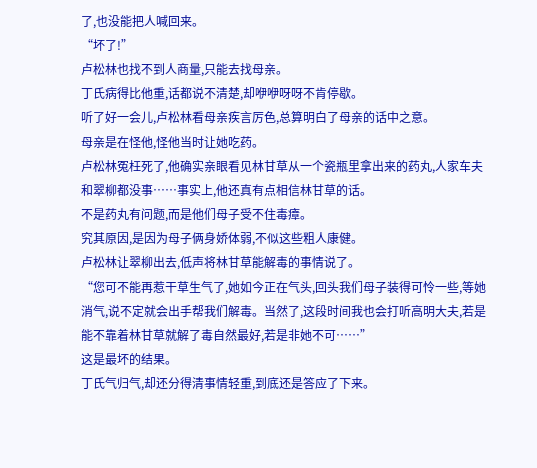了,也没能把人喊回来。
“坏了!”
卢松林也找不到人商量,只能去找母亲。
丁氏病得比他重,话都说不清楚,却咿咿呀呀不肯停歇。
听了好一会儿,卢松林看母亲疾言厉色,总算明白了母亲的话中之意。
母亲是在怪他,怪他当时让她吃药。
卢松林冤枉死了,他确实亲眼看见林甘草从一个瓷瓶里拿出来的药丸,人家车夫和翠柳都没事……事实上,他还真有点相信林甘草的话。
不是药丸有问题,而是他们母子受不住毒瘴。
究其原因,是因为母子俩身娇体弱,不似这些粗人康健。
卢松林让翠柳出去,低声将林甘草能解毒的事情说了。
“您可不能再惹干草生气了,她如今正在气头,回头我们母子装得可怜一些,等她消气,说不定就会出手帮我们解毒。当然了,这段时间我也会打听高明大夫,若是能不靠着林甘草就解了毒自然最好,若是非她不可……”
这是最坏的结果。
丁氏气归气,却还分得清事情轻重,到底还是答应了下来。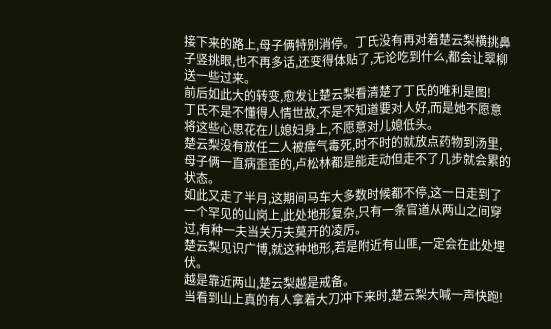接下来的路上,母子俩特别消停。丁氏没有再对着楚云梨横挑鼻子竖挑眼,也不再多话,还变得体贴了,无论吃到什么,都会让翠柳送一些过来。
前后如此大的转变,愈发让楚云梨看清楚了丁氏的唯利是图!
丁氏不是不懂得人情世故,不是不知道要对人好,而是她不愿意将这些心思花在儿媳妇身上,不愿意对儿媳低头。
楚云梨没有放任二人被瘴气毒死,时不时的就放点药物到汤里,母子俩一直病歪歪的,卢松林都是能走动但走不了几步就会累的状态。
如此又走了半月,这期间马车大多数时候都不停,这一日走到了一个罕见的山岗上,此处地形复杂,只有一条官道从两山之间穿过,有种一夫当关万夫莫开的凌厉。
楚云梨见识广博,就这种地形,若是附近有山匪,一定会在此处埋伏。
越是靠近两山,楚云梨越是戒备。
当看到山上真的有人拿着大刀冲下来时,楚云梨大喊一声快跑!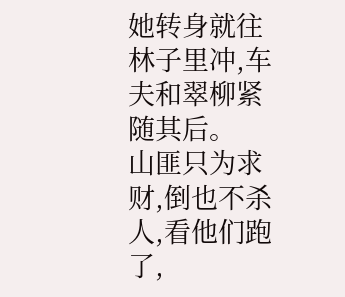她转身就往林子里冲,车夫和翠柳紧随其后。
山匪只为求财,倒也不杀人,看他们跑了,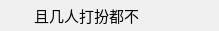且几人打扮都不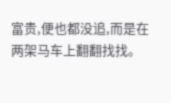富贵,便也都没追,而是在两架马车上翻翻找找。